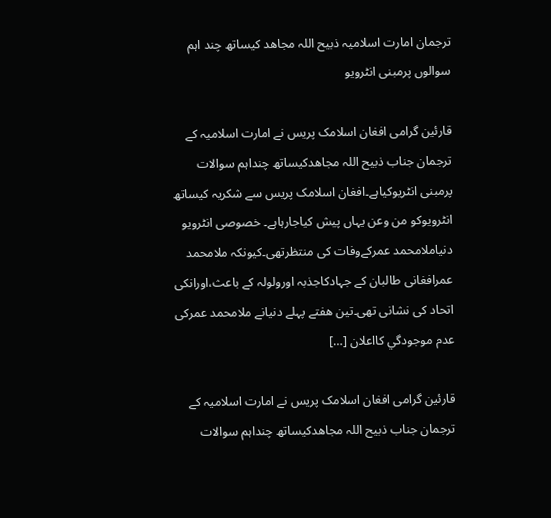ترجمان امارت اسلامیہ ذبیح اللہ مجاھد کیساتھ چند اہم سوالوں پرمبنی انٹرویو

قارئین گرامی افغان اسلامک پریس نے امارت اسلامیہ کے ترجمان جناب ذبیح اللہ مجاھدکیساتھ چنداہم سوالات پرمبنی انٹریوکیاہے۔افغان اسلامک پریس سے شکریہ کیساتھ انٹرويوکو من وعن یہاں پیش کیاجارہاہے۔ خصوصی انٹرویو دنیاملامحمد عمرکےوفات کی منتظرتھی۔کیونکہ ملامحمد عمرافغانی طالبان کے جہادکاجذبہ اورولولہ کے باعث،اورانکی اتحاد کی نشانی تھی۔تین ھفتے پہلے دنیانے ملامحمد عمرکی عدم موجودگي کااعلان […]

قارئین گرامی افغان اسلامک پریس نے امارت اسلامیہ کے ترجمان جناب ذبیح اللہ مجاھدکیساتھ چنداہم سوالات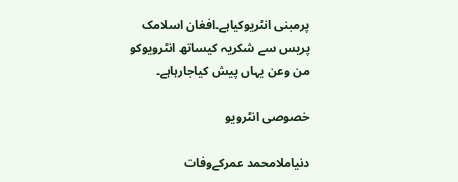پرمبنی انٹریوکیاہے۔افغان اسلامک پریس سے شکریہ کیساتھ انٹرويوکو من وعن یہاں پیش کیاجارہاہے۔

خصوصی انٹرویو

دنیاملامحمد عمرکےوفات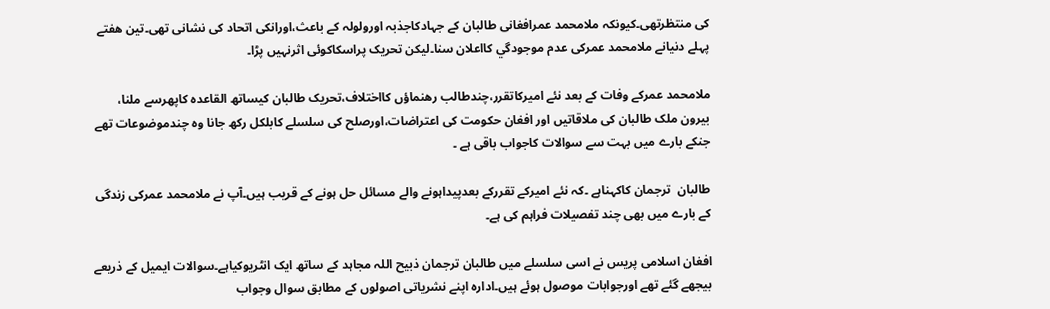کی منتظرتھی۔کیونکہ ملامحمد عمرافغانی طالبان کے جہادکاجذبہ اورولولہ کے باعث،اورانکی اتحاد کی نشانی تھی۔تین ھفتے پہلے دنیانے ملامحمد عمرکی عدم موجودگي کااعلان سنا۔لیکن تحریک پراسکاکوئی اثرنہیں پڑا۔

ملامحمد عمرکے وفات کے بعد نئے امیرکاتقرر،چندطالب رھنماؤں کااختلاف،تحریک طالبان کیساتھ القاعدہ کاپھرسے ملنا، بیرون ملک طالبان کی ملاقاتیں اور افغان حکومت کی اعتراضات،اورصلح کی سلسلے کابلکل رکھ جانا وہ چندموضوعات تھے جنکے بارے میں بہت سے سوالات کاجواب باقی ہے ۔

طالبان  ترجمان کاکہناہے ۔کہ نئے امیرکے تقررکے بعدپیداہونے والے مسائل حل ہونے کے قریب ہیں۔آپ نے ملامحمد عمرکی زندگی کے بارے میں بھی چند تفصیلات فراہم کی ہے۔

افغان اسلامی پریس نے اسی سلسلے میں طالبان ترجمان ذبیح اللہ مجاہد کے ساتھ ایک انٹریوکیاہے۔سوالات ایمیل کے ذریعے بیجھے گئے تھے اورجوابات موصول ہوئے ہیں۔ادارہ اپنے نشریاتی اصولوں کے مطابق سوال وجواب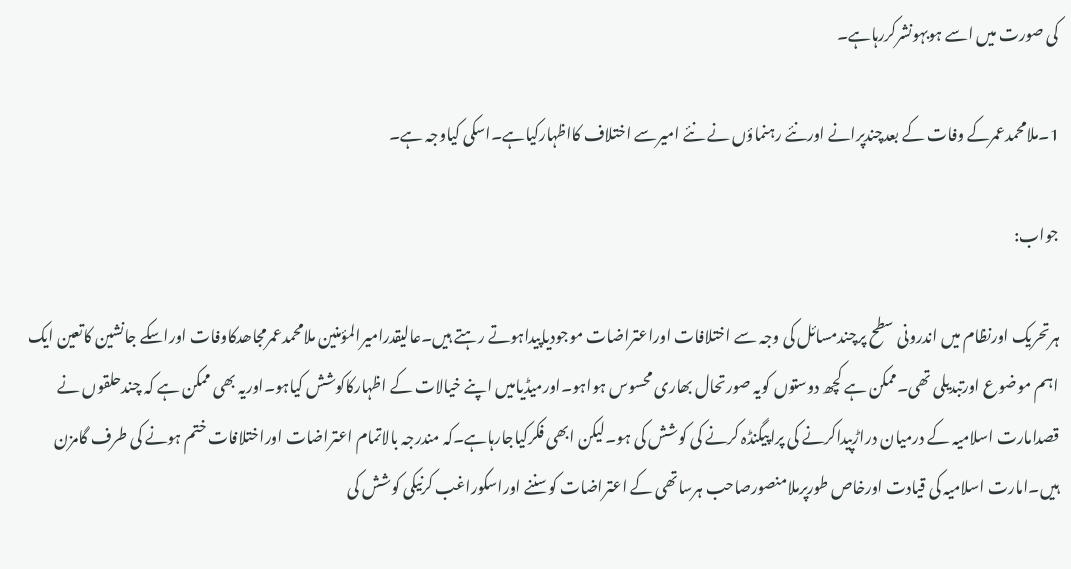کی صورت میں اسے ہوبہونشرکررہاہے۔

1۔ملامحمدعمرکے وفات کے بعدچندپرانے اورنئے رہنماؤں نے نئے امیرسے اختلاف کااظہارکیاہے۔اسکی کیاوجہ ہے۔

جواب:

ہرتحریک اورنظام میں اندرونی سطح پرچندمسائل کی وجہ سے اختلافات اوراعتراضات موجودیاپیداہوتے رہتے ہیں۔عالیقدرامیرالمؤمنین ملامحمدعمرمجاھدکاوفات اوراسکے جانشین کاتعین ایک اہم موضوع اورتبدیلی تھی۔ممکن ہے کچھ دوستوں کویہ صورتحال بھاری محسوس ہواہو۔اورمیڈیامیں اپنے خیالات کے اظہارکاکوشش کیاہو۔اوریہ بھی ممکن ہے کہ چندحلقوں نے قصدامارت اسلامیہ کے درمیان دراڑپیداکرنے کی پراپیگنڈہ کرنے کی کوشش کی ہو۔لیکن ابھی فکرکیاجارہاہے۔کہ مندرجہ بالاتمام اعتراضات اوراختلافات ختم ہونے کی طرف گامزن ہیں۔امارت اسلامیہ کی قیادت اورخاص طورپرملامنصورصاحب ہرساتھی کے اعتراضات کوسننے اوراسکوراغب کرنیکی کوشش کی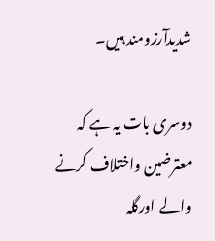شدیدآرزومند ہیں۔

دوسری بات یہ ہے کہ معترضین واختلاف کرنے والے اورگلہ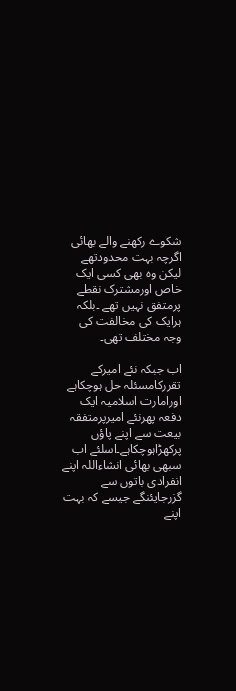شکوے رکھنے والے بھائی اگرچہ بہت محدودتھے لیکن وہ بھی کسی ایک خاص اورمشترک نقطے پرمتفق نہیں تھے ۔بلکہ ہرایک کی مخالفت کی وجہ مختلف تھی۔

اب جبکہ نئے امیرکے تقررکامسئلہ حل ہوچکاہے اورامارت اسلامیہ ایک دفعہ پھرنئے امیرپرمتفقہ بیعت سے اپنے پاؤں پرکھڑاہوچکاہے۔اسلئے اب سبھی بھائی انشاءاللہ اپنے انفرادی باتوں سے گزرجايئنگے جیسے کہ بہت اپنے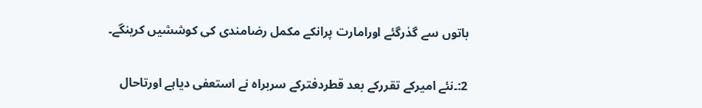باتوں سے گذرگئے اورامارت پرانکے مکمل رضامندی کی کوششیں کرینگے۔

2:۔نئے امیرکے تقررکے بعد قطردفترکے سربراہ نے استعفی دیاہے اورتاحال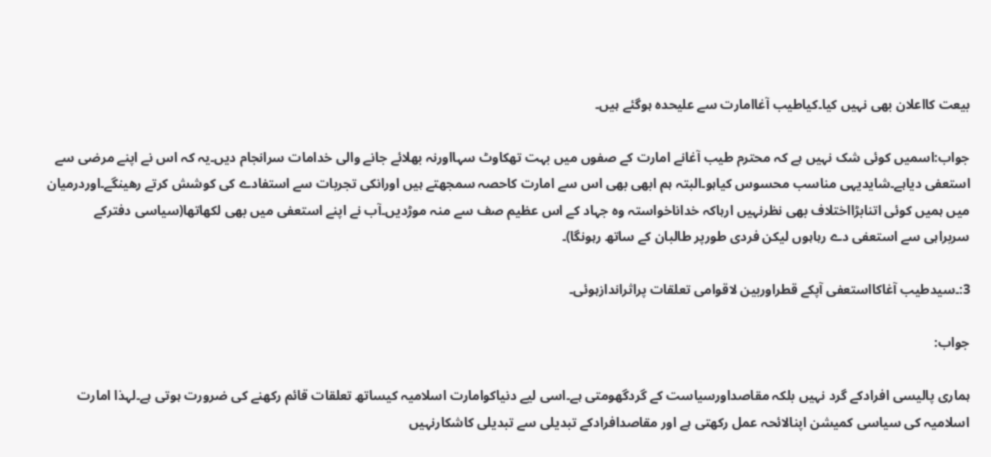بیعت کااعلان بھی نہیں کیا۔کیاطیب آغاامارت سے علیحدہ ہوگئے ہیں۔

جواب:اسمیں کوئی شک نہیں ہے کہ محترم طیب آغانے امارت کے صفوں میں بہت تھکاوٹ سہااورنہ بھلائے جانے والی خدامات سرانجام دیں۔یہ کہ اس نے اپنے مرضی سے استعفی دیاہے۔شایدیہی مناسب محسوس کیاہو۔البتہ ہم ابھی بھی اس سے امارت کاحصہ سمجھتے ہیں اورانکی تجربات سے استفادے کی کوشش کرتے رھینگے۔اوردرمیان میں ہمیں کوئی اتنابڑااختلاف بھی نظرنہیں ارہاکہ خداناخواستہ وہ جہاد کے اس عظیم صف سے منہ موڑدیں۔آب نے اپنے استعفی میں بھی لکھاتھا(سیاسی دفترکے سربراہی سے استعفی دے رہاہوں لیکن فردی طورپر طالبان کے ساتھ رہونگا)۔

3:۔سیدطیب آغاکااستعفی آپکے قطراوربین لاقوامی تعلقات پراثراندازہوئی۔

جواب:

ہماری پالیسی افرادکے گرد نہیں بلکہ مقاصداورسیاست کے گردگھومتی ہے۔اسی لیے دنیاکوامارت اسلامیہ کیساتھ تعلقات قائم رکھنے کی ضرورت ہوتی ہے۔لہذا امارت اسلامیہ کی سیاسی کمیشن اپنالائحہ عمل رکھتی ہے اور مقاصدافرادکے تبدیلی سے تبدیلی کاشکارنہیں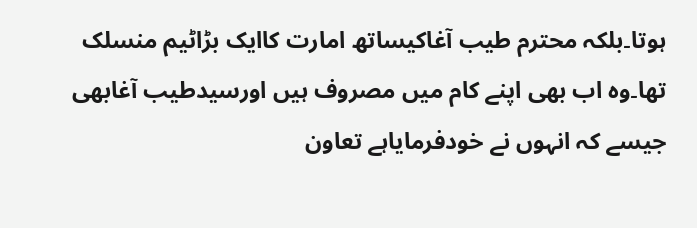ہوتا۔بلکہ محترم طیب آغاکیساتھ امارت کاایک بڑاٹیم منسلک تھا۔وہ اب بھی اپنے کام میں مصروف ہیں اورسیدطیب آغابھی جیسے کہ انہوں نے خودفرمایاہے تعاون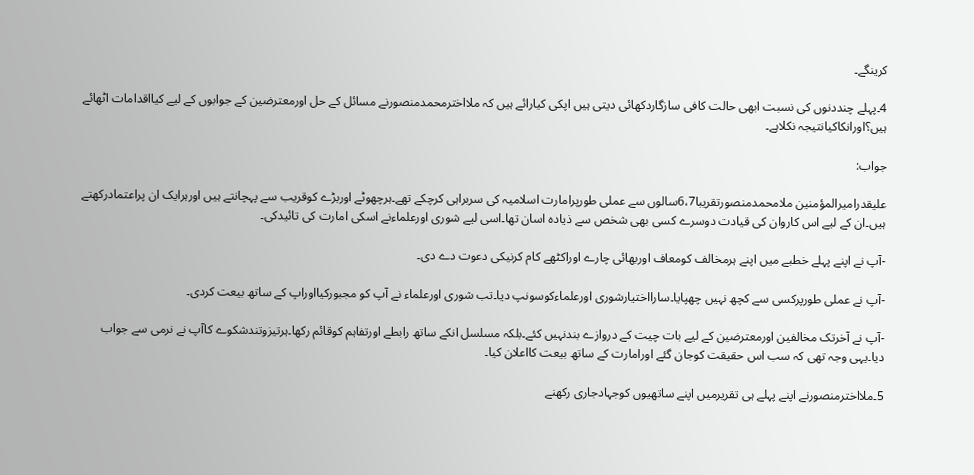کرینگے۔

4۔پہلے چنددنوں کی نسبت ابھی حالت کافی سازگاردکھائی دیتی ہیں اپکی کیارائے ہیں کہ ملااخترمحمدمنصورنے مسائل کے حل اورمعترضین کے جوابوں کے لیے کیااقدامات اٹھائے ہیں؟اورانکاکیانتیجہ نکلاہے۔

جواب:

علیقدرامیرالمؤمنین ملامحمدمنصورتقریبا6،7سالوں سے عملی طورپرامارت اسلامیہ کی سربراہی کرچکے تھے۔ہرچھوٹے اوربڑے کوقریب سے پہچانتے ہیں اورہرایک ان پراعتمادرکھتے ہیں۔ان کے لیے اس کاروان کی قیادت دوسرے کسی بھی شخص سے ذیادہ اسان تھا۔اسی لیے شوری اورعلماءنے اسکی امارت کی تائیدکی۔

-آپ نے اپنے پہلے خطبے میں اپنے ہرمخالف کومعاف اوربھائی چارے اوراکٹھے کام کرنیکی دعوت دے دی۔

-آپ نے عملی طورپرکسی سے کچھ نہیں چھپایا۔سارااختیارشوری اورعلماءکوسونپ دیا۔تب شوری اورعلماء نے آپ کو مجبورکیااوراپ کے ساتھ بیعت کردی۔

-آپ نے آخرتک مخالفین اورمعترضین کے لیے بات چیت کے دروازے بندنہیں کئے۔بلکہ مسلسل انکے ساتھ رابطے اورتفاہم کوقائم رکھا۔ہرتیزوتندشکوے کاآپ نے نرمی سے جواب دیا۔یہی وجہ تھی کہ سب اس حقیقت کوجان گئے اورامارت کے ساتھ بیعت کااعلان کیا۔

5۔ملااخترمنصورنے اپنے پہلے ہی تقریرمیں اپنے ساتھیوں کوجہادجاری رکھنے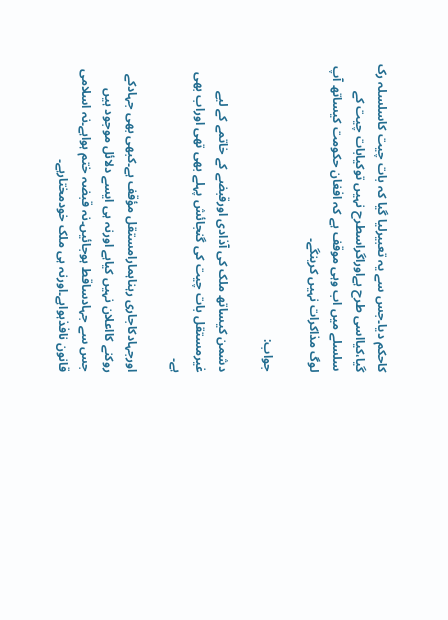کاحکم دیا۔جس سے یہ تعبیرلیا گیا کہ بات چیت کاسلسلہ رک گيا،کیااسی طرح ہےاوراگراسطرح نہیں توکیابات چیت کے سلسلے میں اب وہی موقف ہے کہ افغان حکومت کیساتھ آپ لوگ مذاکرات نہیں کرینگے۔

جواب:

دشمن کیساتھ ملک کی آذادی اورقبضے کے خاتمے کے لیے غیرمستقل بات چیت کی گنجائش پہلے بھی تھی اوراب بھی ہے۔

اورجہادکاجاری رہناہمارامستقل مؤقف ہے۔کبھی بھی جہادکے روکنے کااعلان نہیں کیاہے اورنہ ہی ایسے دلائل موجود ہیں جس سے جہادساقط ہوجائیں۔نہ قبضہ ختم ہواہے۔نہ اسلامی قانون نافذہواہے۔اورنہ ہی ملک خودمختارہے۔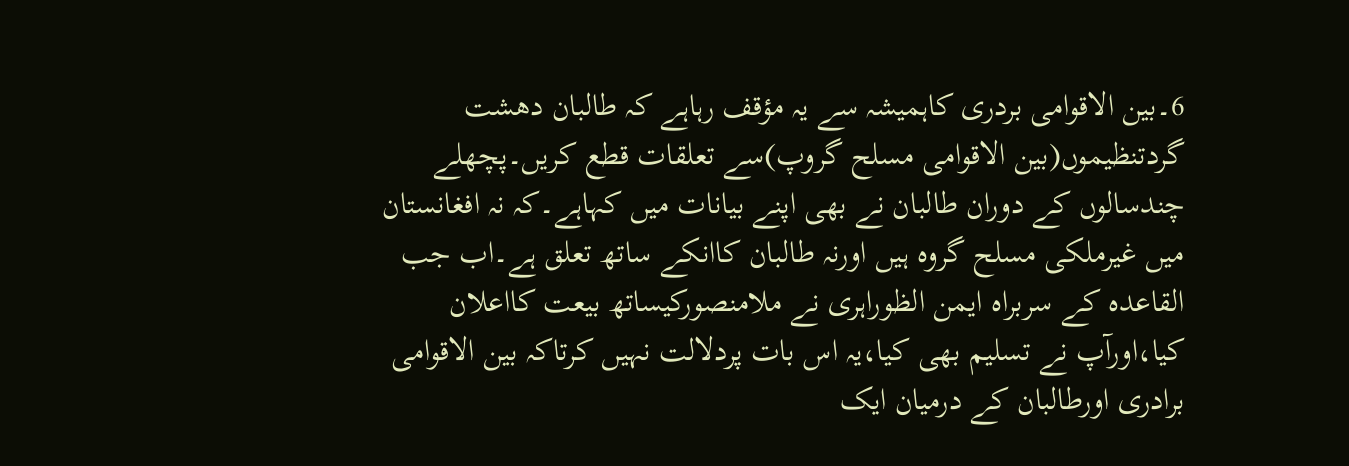6۔بین الاقوامی بردری کاہمیشہ سے یہ مؤقف رہاہے کہ طالبان دھشت گردتنظیموں(بین الاقوامی مسلح گروپ)سے تعلقات قطع کریں۔پچھلے چندسالوں کے دوران طالبان نے بھی اپنے بیانات میں کہاہے۔کہ نہ افغانستان میں غیرملکی مسلح گروہ ہیں اورنہ طالبان کاانکے ساتھ تعلق ہے۔اب جب القاعدہ کے سربراہ ایمن الظوراہری نے ملامنصورکیساتھ بیعت کااعلان کیا،اورآپ نے تسلیم بھی کیا،یہ اس بات پردلالت نہیں کرتاکہ بین الاقوامی برادری اورطالبان کے درمیان ایک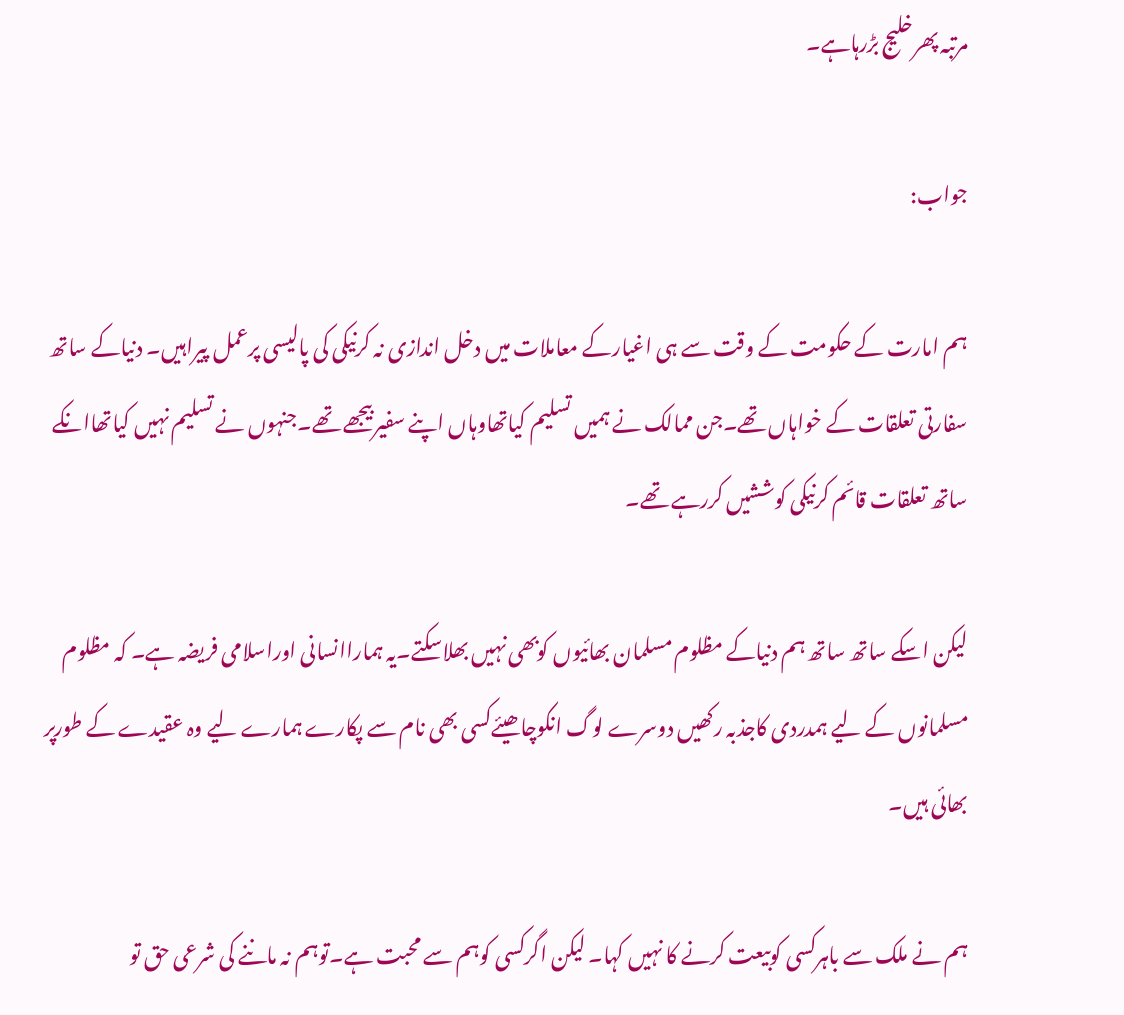مرتبہ پھرخلیج بڑرہاہے۔

جواب:

ہم امارت کے حکومت کے وقت سے ہی اغیارکے معاملات میں دخل اندازی نہ کرنیکی کی پالیسی پرعمل پیراہیں۔ دنیاکے ساتھ سفارتی تعلقات کے خواہاں تھے۔جن ممالک نے ہمیں تسلیم کیاتھاوہاں اپنے سفیربیجھے تھے۔جنہوں نے تسلیم نہیں کیاتھاانکے ساتھ تعلقات قائم کرنیکی کوششیں کررہے تھے۔

لیکن اسکے ساتھ ساتھ ہم دنیاکے مظلوم مسلمان بھائیوں کوبھی نہیں بھلاسکتے۔یہ ہماراانسانی اوراسلامی فریضہ ہے۔ کہ مظلوم مسلمانوں کے لیے ہمدردی کاجذبہ رکھیں دوسرے لوگ انکوچاھیئےکسی بھی نام سے پکارے ہمارے لیے وہ عقیدے کے طورپر بھائی ہیں۔

ہم نے ملک سے باہرکسی کوبیعت کرنے کا نہیں کہا۔ لیکن اگرکسی کوہم سے محبت ہے۔توہم نہ ماننے کی شرعی حق تو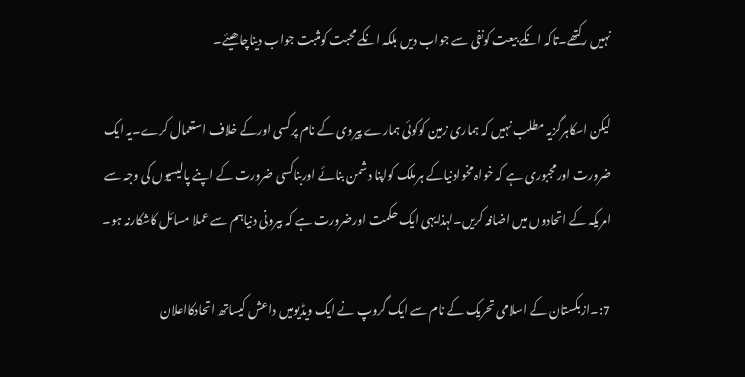نہیں رکتھے۔تاکہ انکے بیعت کونفی سے جواب دیں بلکہ انکے محبت کومثبت جواب دیناچاھیئے۔

لیکن اسکاہرگزیہ مطلب نہیں کہ ہماری زمین کوکوئی ہمارے پیروی کے نام پرکسی اورکے خلاف استعمال کرے۔یہ ایک ضرورت اورمجبوری ہے کہ خواہ مخوادنیاکے ہرملک کواپنا دشمن بنائے اوربناکسی ضرورت کے اپنے پالیسیوں کی وجہ سے امریکہ کے اتحادوں میں اضافہ کریں۔لہذایہی ایک حکمت اورضرورت ہے کہ بیرونی دنیاہم سے عملا مسائل کاشکارنہ ہو۔

7:۔ازبکستان کے اسلامی تحریک کے نام سے ایک گروپ نے ایک ویڈیومیں داعش کیساتھ اتحادکااعلان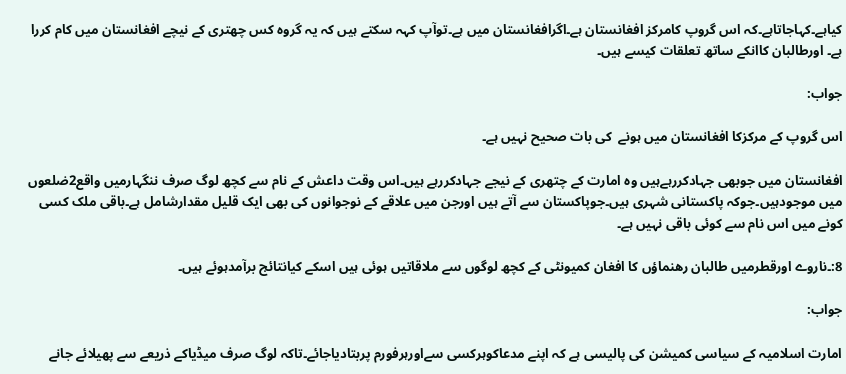کیاہے۔کہاجاتاہے۔کہ اس گروپ کامرکز افغانستان ہے۔اگرافغانستان میں ہے۔توآپ کہہ سکتے ہیں کہ یہ گروہ کس چھتری کے نیچے افغانستان میں کام کررا ہے۔ اورطالبان کاانکے ساتھ تعلقات کیسے ہیں۔

جواب:

اس گروپ کے مرکزکا افغانستان میں ہونے  کی بات صحیح نہیں ہے۔

افغانستان میں جوبھی جہادکررہےہیں وہ امارت کے چتھری کے نیجے جہادکررہے ہیں۔اس وقت داعش کے نام سے کچھ لوگ صرف ننگہارمیں واقع2ضلعوں میں موجودہیں۔جوکہ پاکستانی شہری ہیں۔جوپاکستان سے آتے ہیں اورجن میں علاقے کے نوجوانوں کی بھی ایک قلیل مقدارشامل ہے۔باقی ملک کسی کونے میں اس نام سے کوئی باقی نہیں ہے۔

8:۔ناروے اورقطرمیں طالبان رھنماؤں کا افغان کمیونٹی کے کچھ لوگوں سے ملاقاتیں ہوئی ہیں اسکے کیانتائج برآمدہوئے ہیں۔

جواب:

امارت اسلامیہ کے سیاسی کمیشن کی پالیسی ہے کہ اپنے مدعاکوہرکسی سےاورہرفورم پربتادیاجائے۔تاکہ لوگ صرف میڈیاکے ذریعے سے پھیلائے جانے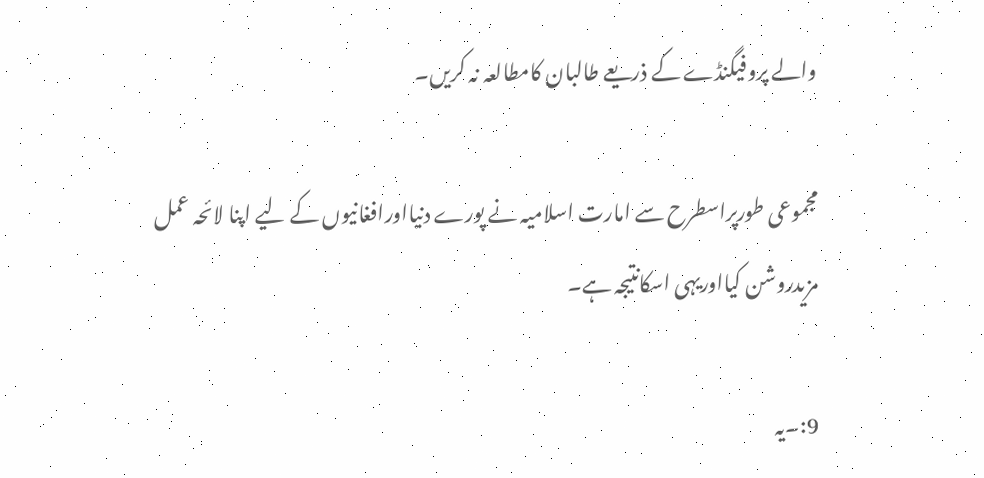والے پروفیگنڈے کے ذریعے طالبان کامطالعہ نہ کریں۔

مجموعی طورپراسطرح سے امارت اسلامیہ نے پورے دنیااورافغانیوں کے لیے اپنا لائحہ عمل مزیدروشن کیااوریہی اسکانتیجہ ہے۔

9:۔یہ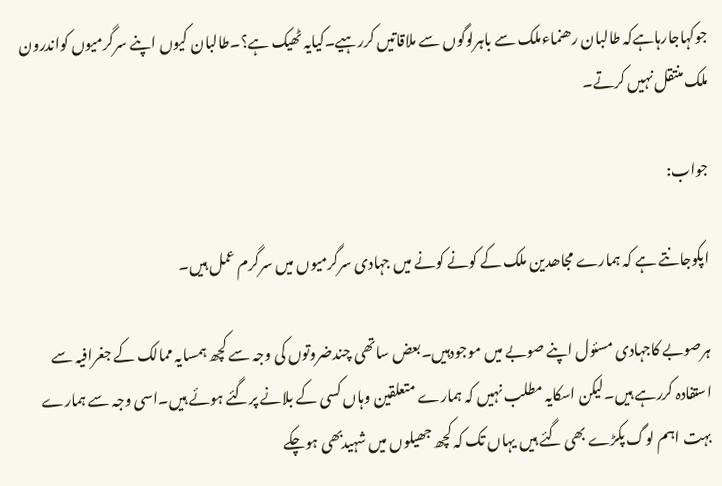جوکہاجارہاہےکہ طالبان رھنماءملک سے باہرلوگوں سے ملاقاتیں کررہیے۔کیایہ ٹھیک ہے؟۔طالبان کیوں اپنے سرگرمیوں کواندرون ملک منتقل نہیں کرتے۔

جواب:

اپکوجانتے ہے کہ ہمارے مجاھدین ملک کے کونے کونے میں جہادی سرگرمیوں میں سرگرم عمل ہیں۔

ہرصوبے کاجہادی مسئول اپنے صوبے میں موجودہیں۔بعض ساتھی چندضروتوں کی وجہ سے کچھ ہمسايہ ممالک کے جغرافیہ سے استفادہ کررہے ہیں۔لیکن اسکایہ مطلب نہیں کہ ہمارے متعلقین وہاں کسی کے بلانے پرگئے ہوئے ہیں۔اسی وجہ سے ہمارے بہت اہم لوگ پکڑے بھی گئے ہیں یہاں تک کہ کچھ جھیلوں میں شہیدبھی ہوچکے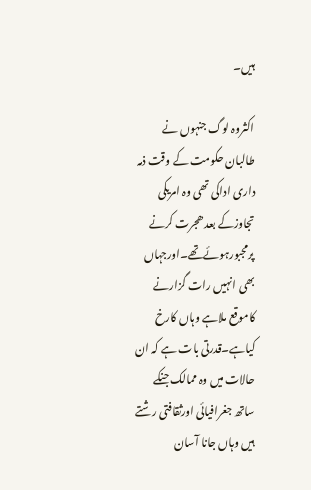ہیں۔

اکثروہ لوگ جنہوں نے طالبان حکومت کے وقت ذمہ داری اداکی تھی وہ امریکی تجاوزکے بعد ھجرت کرنے پرمجبورہوئےتھے۔اورجہاں بھی انہیں رات گزارنے کاموقع ملاہے وہاں کارخ کیاہے۔قدرتی بات ہے کہ ان حالات میں وہ ممالک جنکے ساتھ جغرافیائی اورثقافتی رشتے ہیں وہاں جانا آسان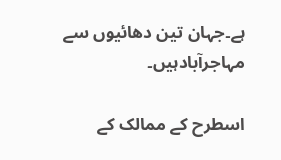ہے۔جہان تین دھائیوں سے مہاجرآبادہیں۔

اسطرح کے ممالک کے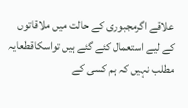علاقے اگرمجبوری کے حالت میں ملاقاتوں کے لیے استعمال کئے گئے ہیں تواسکاقطعایہ مطلب نہیں کہ ہم کسی کے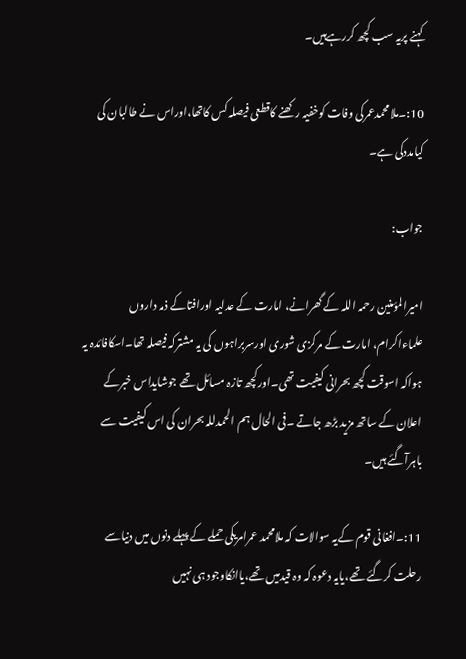کہنے پریہ سب کچھ کررہےہیں۔

10:۔ملامحمدعمرکی وفات کوخفیہ رکھنے کاقطعی فیصلہ کس کاتھا،اوراس نے طالبان کی کیامددکی ہے۔

جواب:

امیرالمؤمنین رحمہ اللہ کے گھرانے، امارت کے عدلیہ اورافتاکے ذمہ داروں علماءاکرام، امارت کے مرکزی شوری اورسربراہوں کی یہ مشترکہ فیصلہ تھا۔اسکافائدہ یہ ہواکہ اسوقت کچھ بحرانی کیفیت تھی۔اورکچھ تازہ مسائل تھے جوشایداس خبرکے اعلان کے ساتھ مزید بڑھ جاتے ۔فی الحال ہم الحمدللہ بحران کی اس کیفیت سے باہرآگئے ہیں۔

11:۔افغانی قوم کےیہ سوالات کہ ملامحمد عمرامریکی حملے کے پہلے دنوں میں دنیاسے رحلت کرگئے تھے،یایہ دعوہ کہ وہ قیدمیں تھے،یاانکاوجود ہی نہیں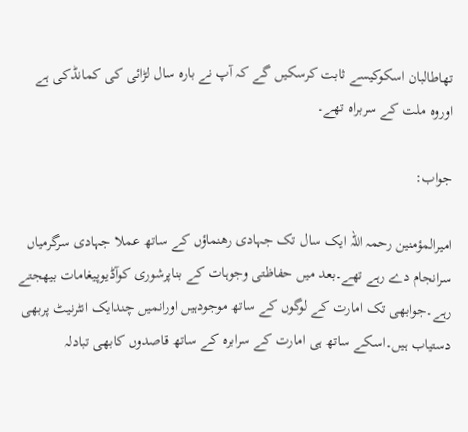تھاطالبان اسکوکیسے ثابت کرسکیں گے کہ آپ نے بارہ سال لڑائی کی کمانڈکی ہے اوروہ ملت کے سربراہ تھے۔

جواب:

امیرالمؤمنین رحمہ اللہ ایک سال تک جہادی رھنماؤں کے ساتھ عملا جہادی سرگرمیاں سرانجام دے رہے تھے۔بعد میں حفاظتی وجوہات کے بناپرشوری کوآڈیوپیغامات بیھجتے رہے۔جوابھی تک امارت کے لوگوں کے ساتھ موجودہیں اورانمیں چندایک انٹرنیٹ پربھی دستیاب ہیں۔اسکے ساتھ ہی امارت کے سرابرہ کے ساتھ قاصدوں کابھی تبادلہ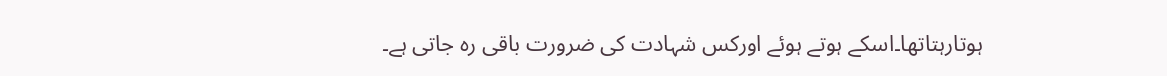ہوتارہتاتھا۔اسکے ہوتے ہوئے اورکس شہادت کی ضرورت باقی رہ جاتی ہے۔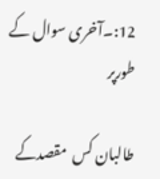12:۔آخری سوال کے طورپر

طالبان کس  مقصدکے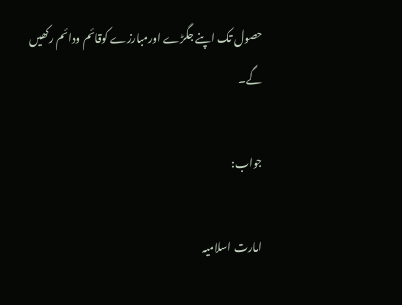حصول تک اپنے جگڑے اورمبارزے کوقائم ودائم رکھیں گے۔

جواب:

امارت اسلامیہ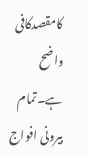کامقصدکافی واضح ہے۔تمام بیرونی افواج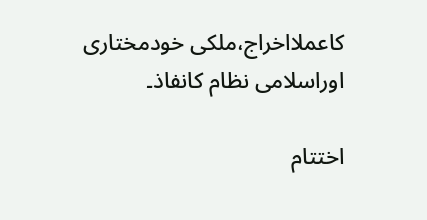کاعملااخراج،ملکی خودمختاری اوراسلامی نظام کانفاذ۔

اختتام